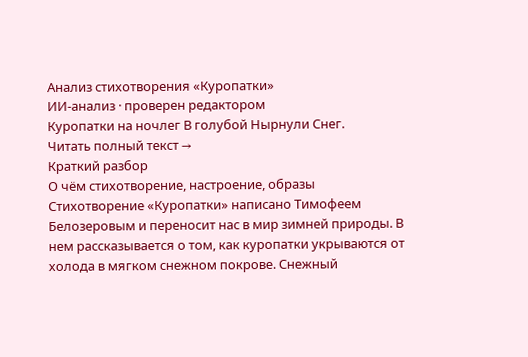Анализ стихотворения «Куропатки»
ИИ-анализ · проверен редактором
Куропатки на ночлег В голубой Нырнули Снег.
Читать полный текст →
Краткий разбор
О чём стихотворение, настроение, образы
Стихотворение «Куропатки» написано Тимофеем Белозеровым и переносит нас в мир зимней природы. В нем рассказывается о том, как куропатки укрываются от холода в мягком снежном покрове. Снежный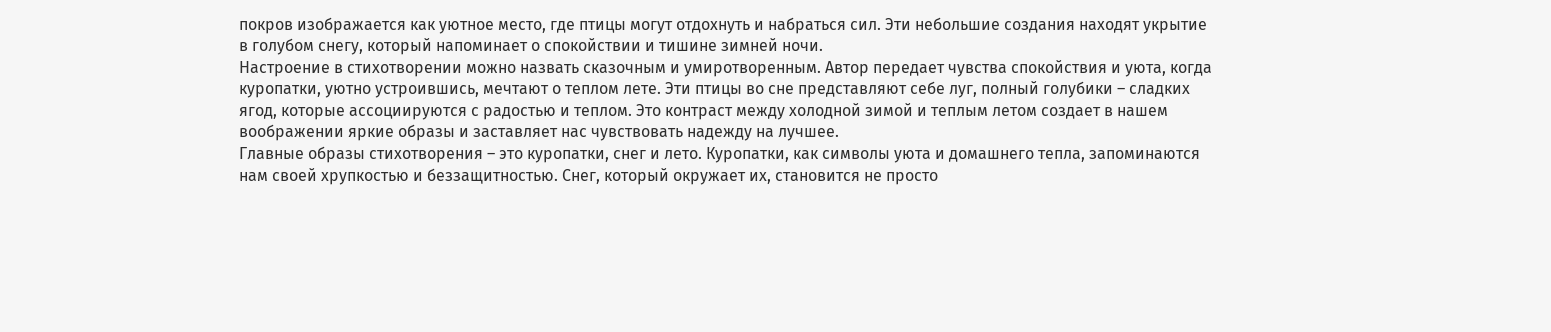покров изображается как уютное место, где птицы могут отдохнуть и набраться сил. Эти небольшие создания находят укрытие в голубом снегу, который напоминает о спокойствии и тишине зимней ночи.
Настроение в стихотворении можно назвать сказочным и умиротворенным. Автор передает чувства спокойствия и уюта, когда куропатки, уютно устроившись, мечтают о теплом лете. Эти птицы во сне представляют себе луг, полный голубики – сладких ягод, которые ассоциируются с радостью и теплом. Это контраст между холодной зимой и теплым летом создает в нашем воображении яркие образы и заставляет нас чувствовать надежду на лучшее.
Главные образы стихотворения – это куропатки, снег и лето. Куропатки, как символы уюта и домашнего тепла, запоминаются нам своей хрупкостью и беззащитностью. Снег, который окружает их, становится не просто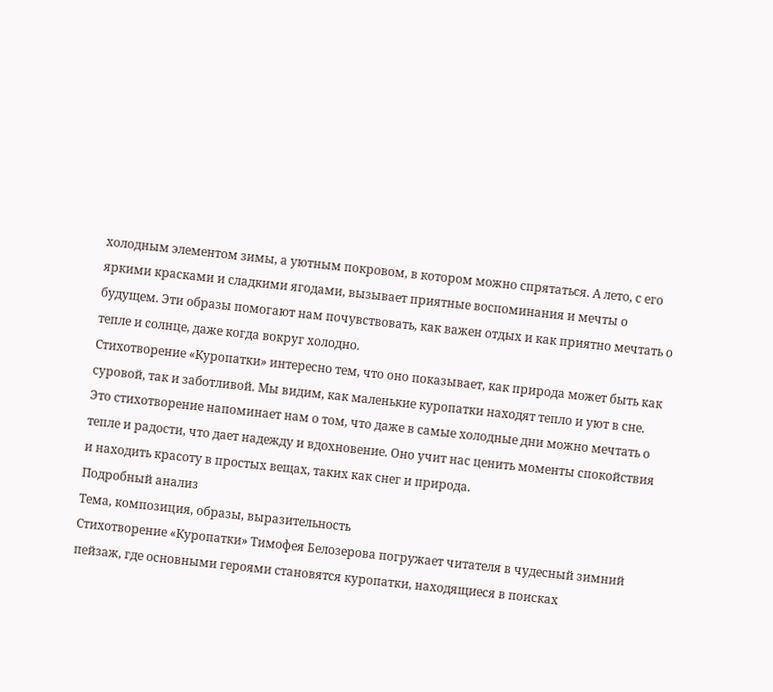холодным элементом зимы, а уютным покровом, в котором можно спрятаться. А лето, с его яркими красками и сладкими ягодами, вызывает приятные воспоминания и мечты о будущем. Эти образы помогают нам почувствовать, как важен отдых и как приятно мечтать о тепле и солнце, даже когда вокруг холодно.
Стихотворение «Куропатки» интересно тем, что оно показывает, как природа может быть как суровой, так и заботливой. Мы видим, как маленькие куропатки находят тепло и уют в сне. Это стихотворение напоминает нам о том, что даже в самые холодные дни можно мечтать о тепле и радости, что дает надежду и вдохновение. Оно учит нас ценить моменты спокойствия и находить красоту в простых вещах, таких как снег и природа.
Подробный анализ
Тема, композиция, образы, выразительность
Стихотворение «Куропатки» Тимофея Белозерова погружает читателя в чудесный зимний пейзаж, где основными героями становятся куропатки, находящиеся в поисках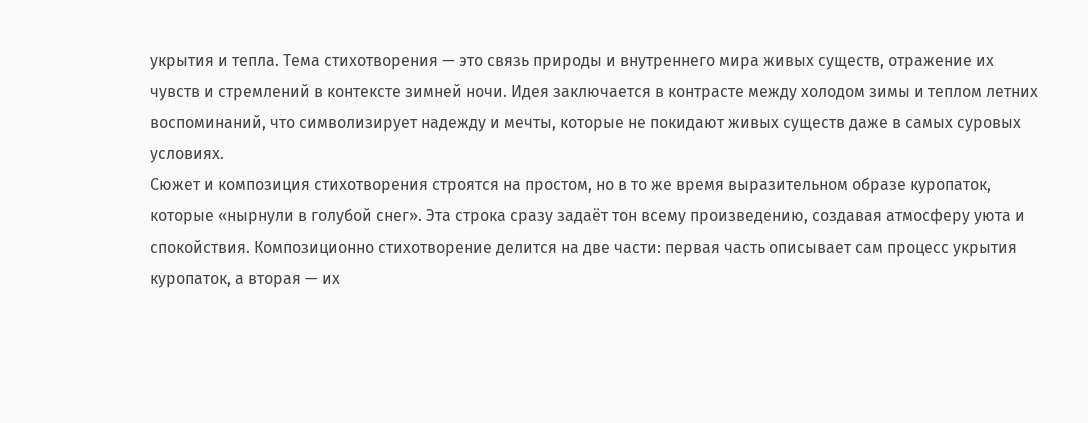укрытия и тепла. Тема стихотворения — это связь природы и внутреннего мира живых существ, отражение их чувств и стремлений в контексте зимней ночи. Идея заключается в контрасте между холодом зимы и теплом летних воспоминаний, что символизирует надежду и мечты, которые не покидают живых существ даже в самых суровых условиях.
Сюжет и композиция стихотворения строятся на простом, но в то же время выразительном образе куропаток, которые «нырнули в голубой снег». Эта строка сразу задаёт тон всему произведению, создавая атмосферу уюта и спокойствия. Композиционно стихотворение делится на две части: первая часть описывает сам процесс укрытия куропаток, а вторая — их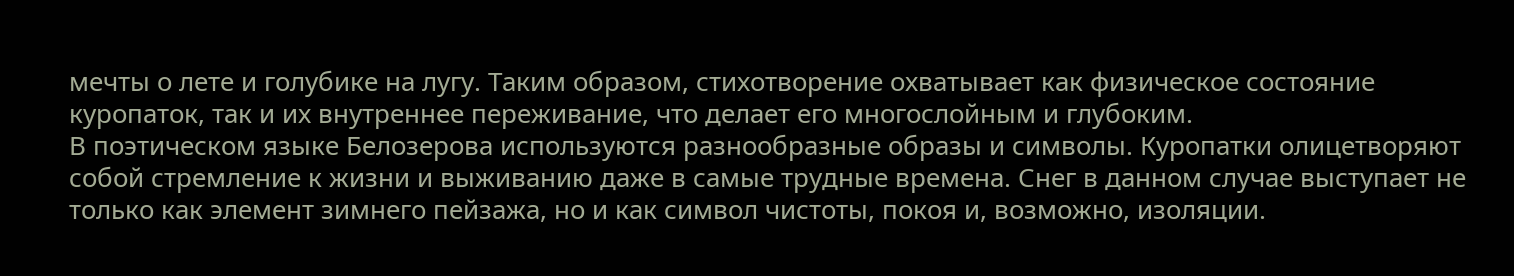мечты о лете и голубике на лугу. Таким образом, стихотворение охватывает как физическое состояние куропаток, так и их внутреннее переживание, что делает его многослойным и глубоким.
В поэтическом языке Белозерова используются разнообразные образы и символы. Куропатки олицетворяют собой стремление к жизни и выживанию даже в самые трудные времена. Снег в данном случае выступает не только как элемент зимнего пейзажа, но и как символ чистоты, покоя и, возможно, изоляции.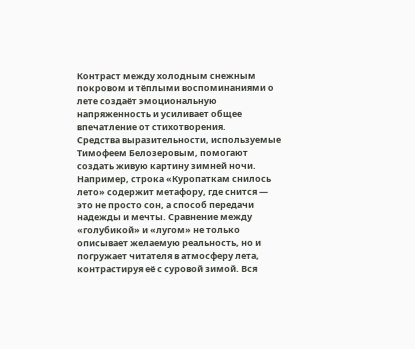Контраст между холодным снежным покровом и тёплыми воспоминаниями о лете создаёт эмоциональную напряженность и усиливает общее впечатление от стихотворения.
Средства выразительности, используемые Тимофеем Белозеровым, помогают создать живую картину зимней ночи. Например, строка «Куропаткам снилось лето» содержит метафору, где снится — это не просто сон, а способ передачи надежды и мечты. Сравнение между «голубикой» и «лугом» не только описывает желаемую реальность, но и погружает читателя в атмосферу лета, контрастируя её с суровой зимой. Вся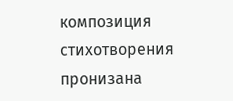композиция стихотворения пронизана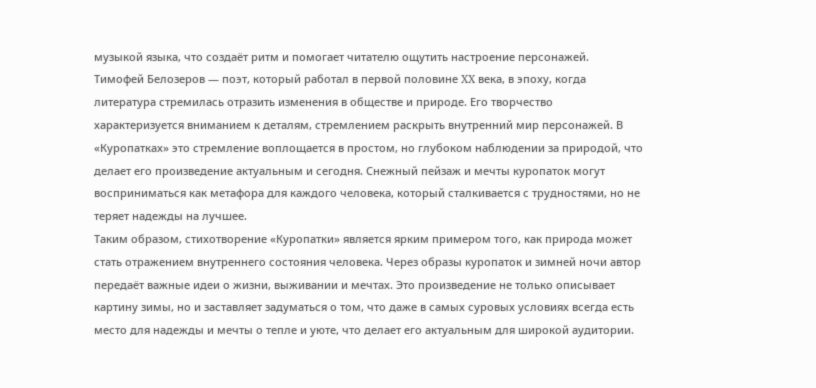музыкой языка, что создаёт ритм и помогает читателю ощутить настроение персонажей.
Тимофей Белозеров — поэт, который работал в первой половине XX века, в эпоху, когда литература стремилась отразить изменения в обществе и природе. Его творчество характеризуется вниманием к деталям, стремлением раскрыть внутренний мир персонажей. В «Куропатках» это стремление воплощается в простом, но глубоком наблюдении за природой, что делает его произведение актуальным и сегодня. Снежный пейзаж и мечты куропаток могут восприниматься как метафора для каждого человека, который сталкивается с трудностями, но не теряет надежды на лучшее.
Таким образом, стихотворение «Куропатки» является ярким примером того, как природа может стать отражением внутреннего состояния человека. Через образы куропаток и зимней ночи автор передаёт важные идеи о жизни, выживании и мечтах. Это произведение не только описывает картину зимы, но и заставляет задуматься о том, что даже в самых суровых условиях всегда есть место для надежды и мечты о тепле и уюте, что делает его актуальным для широкой аудитории.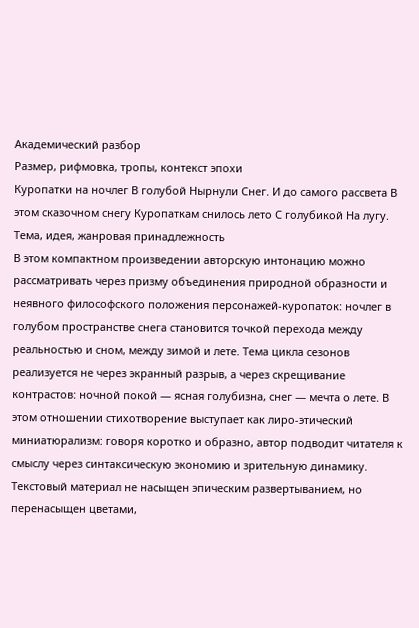Академический разбор
Размер, рифмовка, тропы, контекст эпохи
Куропатки на ночлег В голубой Нырнули Снег. И до самого рассвета В этом сказочном снегу Куропаткам снилось лето С голубикой На лугу.
Тема, идея, жанровая принадлежность
В этом компактном произведении авторскую интонацию можно рассматривать через призму объединения природной образности и неявного философского положения персонажей-куропаток: ночлег в голубом пространстве снега становится точкой перехода между реальностью и сном, между зимой и лете. Тема цикла сезонов реализуется не через экранный разрыв, а через скрещивание контрастов: ночной покой — ясная голубизна, снег — мечта о лете. В этом отношении стихотворение выступает как лиро-этический миниатюрализм: говоря коротко и образно, автор подводит читателя к смыслу через синтаксическую экономию и зрительную динамику. Текстовый материал не насыщен эпическим развертыванием, но перенасыщен цветами,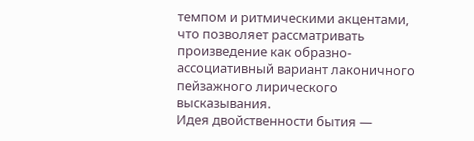темпом и ритмическими акцентами, что позволяет рассматривать произведение как образно-ассоциативный вариант лаконичного пейзажного лирического высказывания.
Идея двойственности бытия —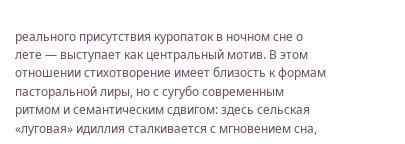реального присутствия куропаток в ночном сне о лете — выступает как центральный мотив. В этом отношении стихотворение имеет близость к формам пасторальной лиры, но с сугубо современным ритмом и семантическим сдвигом: здесь сельская «луговая» идиллия сталкивается с мгновением сна,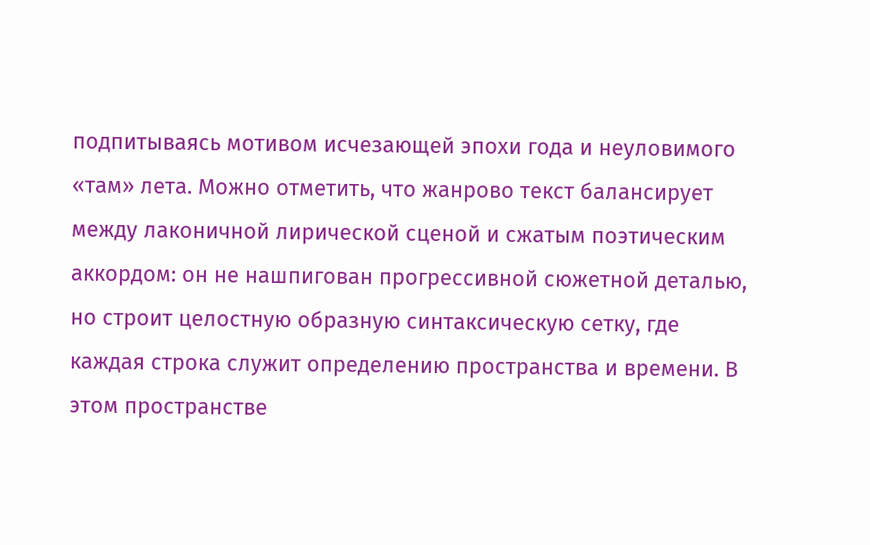подпитываясь мотивом исчезающей эпохи года и неуловимого «там» лета. Можно отметить, что жанрово текст балансирует между лаконичной лирической сценой и сжатым поэтическим аккордом: он не нашпигован прогрессивной сюжетной деталью, но строит целостную образную синтаксическую сетку, где каждая строка служит определению пространства и времени. В этом пространстве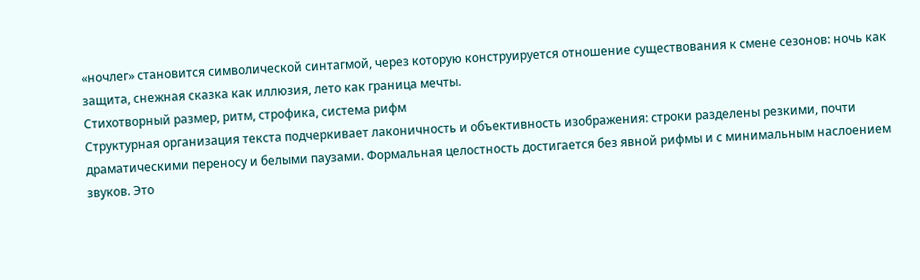«ночлег» становится символической синтагмой, через которую конструируется отношение существования к смене сезонов: ночь как защита, снежная сказка как иллюзия, лето как граница мечты.
Стихотворный размер, ритм, строфика, система рифм
Структурная организация текста подчеркивает лаконичность и объективность изображения: строки разделены резкими, почти драматическими переносу и белыми паузами. Формальная целостность достигается без явной рифмы и с минимальным наслоением звуков. Это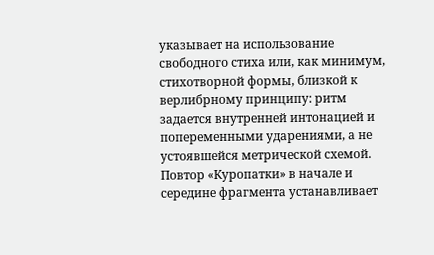указывает на использование свободного стиха или, как минимум, стихотворной формы, близкой к верлибрному принципу: ритм задается внутренней интонацией и попеременными ударениями, а не устоявшейся метрической схемой. Повтор «Куропатки» в начале и середине фрагмента устанавливает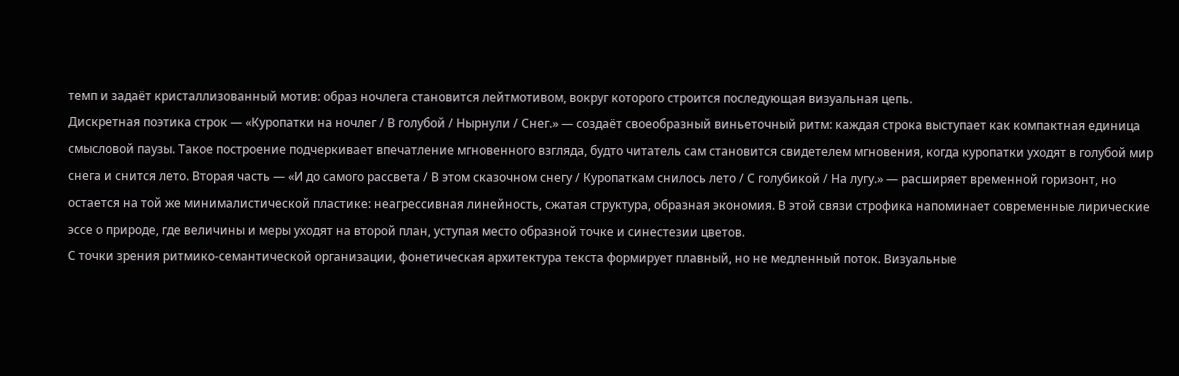темп и задаёт кристаллизованный мотив: образ ночлега становится лейтмотивом, вокруг которого строится последующая визуальная цепь.
Дискретная поэтика строк — «Куропатки на ночлег / В голубой / Нырнули / Снег.» — создаёт своеобразный виньеточный ритм: каждая строка выступает как компактная единица смысловой паузы. Такое построение подчеркивает впечатление мгновенного взгляда, будто читатель сам становится свидетелем мгновения, когда куропатки уходят в голубой мир снега и снится лето. Вторая часть — «И до самого рассвета / В этом сказочном снегу / Куропаткам снилось лето / С голубикой / На лугу.» — расширяет временной горизонт, но остается на той же минималистической пластике: неагрессивная линейность, сжатая структура, образная экономия. В этой связи строфика напоминает современные лирические эссе о природе, где величины и меры уходят на второй план, уступая место образной точке и синестезии цветов.
С точки зрения ритмико-семантической организации, фонетическая архитектура текста формирует плавный, но не медленный поток. Визуальные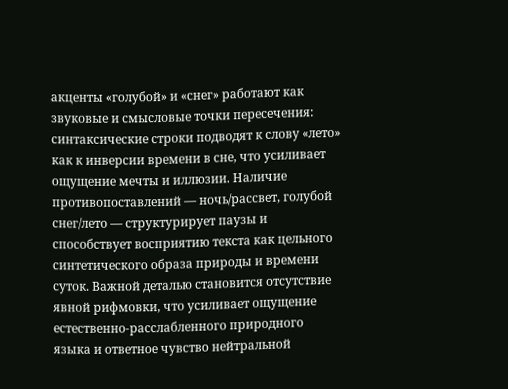акценты «голубой» и «снег» работают как звуковые и смысловые точки пересечения: синтаксические строки подводят к слову «лето» как к инверсии времени в сне, что усиливает ощущение мечты и иллюзии. Наличие противопоставлений — ночь/рассвет, голубой снег/лето — структурирует паузы и способствует восприятию текста как цельного синтетического образа природы и времени суток. Важной деталью становится отсутствие явной рифмовки, что усиливает ощущение естественно-расслабленного природного языка и ответное чувство нейтральной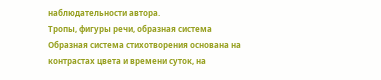наблюдательности автора.
Тропы, фигуры речи, образная система
Образная система стихотворения основана на контрастах цвета и времени суток, на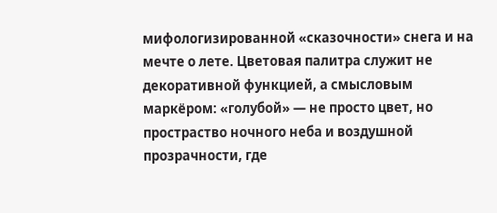мифологизированной «сказочности» снега и на мечте о лете. Цветовая палитра служит не декоративной функцией, а смысловым маркёром: «голубой» — не просто цвет, но простраство ночного неба и воздушной прозрачности, где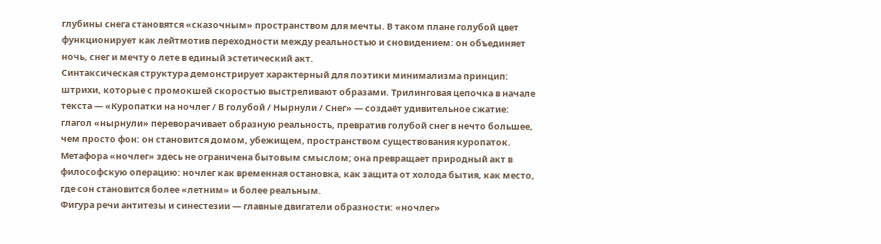глубины снега становятся «сказочным» пространством для мечты. В таком плане голубой цвет функционирует как лейтмотив переходности между реальностью и сновидением: он объединяет ночь, снег и мечту о лете в единый эстетический акт.
Синтаксическая структура демонстрирует характерный для поэтики минимализма принцип: штрихи, которые с промокшей скоростью выстреливают образами. Трилинговая цепочка в начале текста — «Куропатки на ночлег / В голубой / Нырнули / Снег» — создаёт удивительное сжатие: глагол «нырнули» переворачивает образную реальность, превратив голубой снег в нечто большее, чем просто фон: он становится домом, убежищем, пространством существования куропаток. Метафора «ночлег» здесь не ограничена бытовым смыслом; она превращает природный акт в философскую операцию: ночлег как временная остановка, как защита от холода бытия, как место, где сон становится более «летним» и более реальным.
Фигура речи антитезы и синестезии — главные двигатели образности: «ночлег»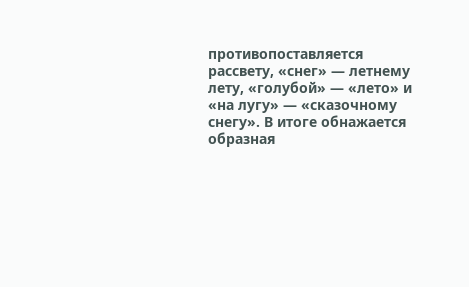противопоставляется рассвету, «снег» — летнему лету, «голубой» — «лето» и «на лугу» — «сказочному снегу». В итоге обнажается образная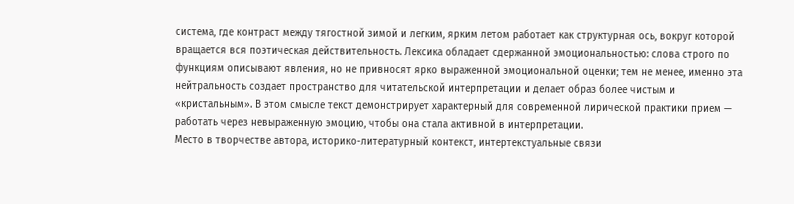система, где контраст между тягостной зимой и легким, ярким летом работает как структурная ось, вокруг которой вращается вся поэтическая действительность. Лексика обладает сдержанной эмоциональностью: слова строго по функциям описывают явления, но не привносят ярко выраженной эмоциональной оценки; тем не менее, именно эта нейтральность создает пространство для читательской интерпретации и делает образ более чистым и «кристальным». В этом смысле текст демонстрирует характерный для современной лирической практики прием — работать через невыраженную эмоцию, чтобы она стала активной в интерпретации.
Место в творчестве автора, историко-литературный контекст, интертекстуальные связи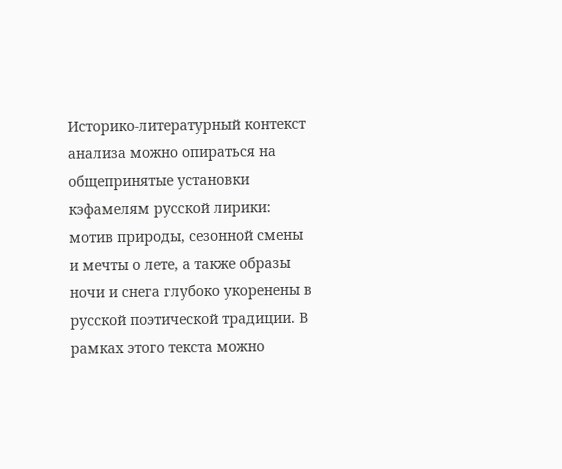Историко-литературный контекст анализа можно опираться на общепринятые установки кэфамелям русской лирики: мотив природы, сезонной смены и мечты о лете, а также образы ночи и снега глубоко укоренены в русской поэтической традиции. В рамках этого текста можно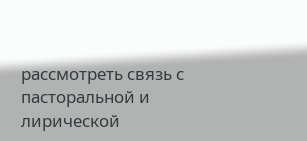рассмотреть связь с пасторальной и лирической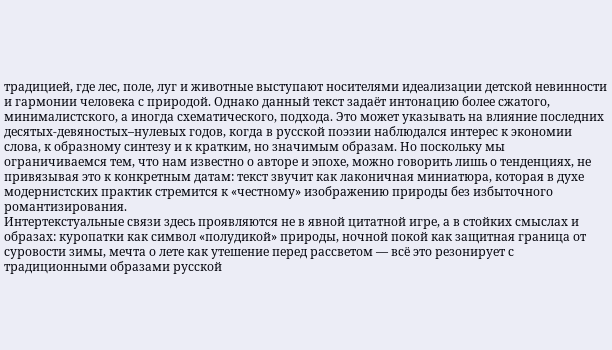традицией, где лес, поле, луг и животные выступают носителями идеализации детской невинности и гармонии человека с природой. Однако данный текст задаёт интонацию более сжатого, минималистского, а иногда схематического, подхода. Это может указывать на влияние последних десятых-девяностых–нулевых годов, когда в русской поэзии наблюдался интерес к экономии слова, к образному синтезу и к кратким, но значимым образам. Но поскольку мы ограничиваемся тем, что нам известно о авторе и эпохе, можно говорить лишь о тенденциях, не привязывая это к конкретным датам: текст звучит как лаконичная миниатюра, которая в духе модернистских практик стремится к «честному» изображению природы без избыточного романтизирования.
Интертекстуальные связи здесь проявляются не в явной цитатной игре, а в стойких смыслах и образах: куропатки как символ «полудикой» природы, ночной покой как защитная граница от суровости зимы, мечта о лете как утешение перед рассветом — всё это резонирует с традиционными образами русской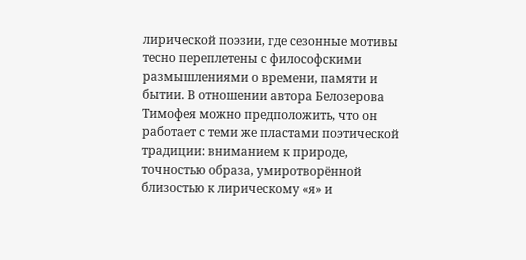лирической поэзии, где сезонные мотивы тесно переплетены с философскими размышлениями о времени, памяти и бытии. В отношении автора Белозерова Тимофея можно предположить, что он работает с теми же пластами поэтической традиции: вниманием к природе, точностью образа, умиротворённой близостью к лирическому «я» и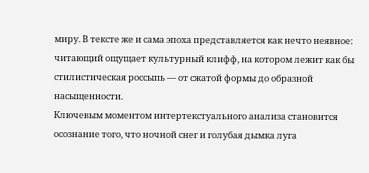миру. В тексте же и сама эпоха представляется как нечто неявное: читающий ощущает культурный клифф, на котором лежит как бы стилистическая россыпь — от сжатой формы до образной насыщенности.
Ключевым моментом интертекстуального анализа становится осознание того, что ночной снег и голубая дымка луга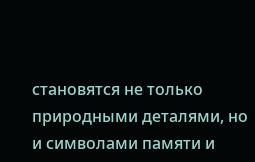становятся не только природными деталями, но и символами памяти и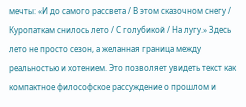мечты: «И до самого рассвета / В этом сказочном снегу / Куропаткам снилось лето / С голубикой / На лугу.» Здесь лето не просто сезон, а желанная граница между реальностью и хотением. Это позволяет увидеть текст как компактное философское рассуждение о прошлом и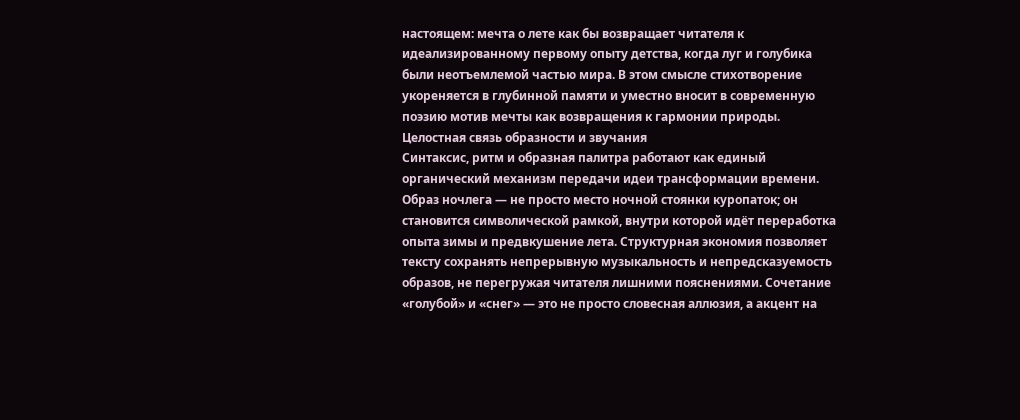настоящем: мечта о лете как бы возвращает читателя к идеализированному первому опыту детства, когда луг и голубика были неотъемлемой частью мира. В этом смысле стихотворение укореняется в глубинной памяти и уместно вносит в современную поэзию мотив мечты как возвращения к гармонии природы.
Целостная связь образности и звучания
Синтаксис, ритм и образная палитра работают как единый органический механизм передачи идеи трансформации времени. Образ ночлега — не просто место ночной стоянки куропаток; он становится символической рамкой, внутри которой идёт переработка опыта зимы и предвкушение лета. Структурная экономия позволяет тексту сохранять непрерывную музыкальность и непредсказуемость образов, не перегружая читателя лишними пояснениями. Сочетание «голубой» и «снег» — это не просто словесная аллюзия, а акцент на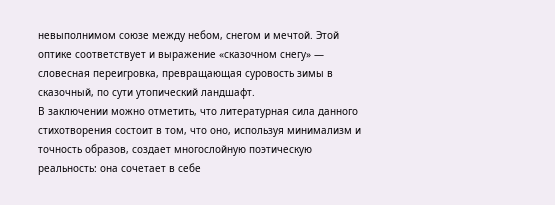невыполнимом союзе между небом, снегом и мечтой. Этой оптике соответствует и выражение «сказочном снегу» — словесная переигровка, превращающая суровость зимы в сказочный, по сути утопический ландшафт.
В заключении можно отметить, что литературная сила данного стихотворения состоит в том, что оно, используя минимализм и точность образов, создает многослойную поэтическую реальность: она сочетает в себе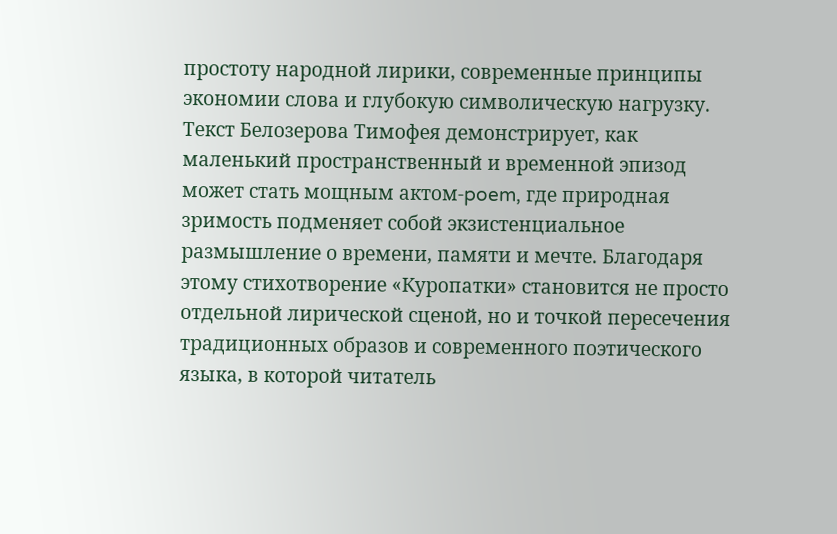простоту народной лирики, современные принципы экономии слова и глубокую символическую нагрузку. Текст Белозерова Тимофея демонстрирует, как маленький пространственный и временной эпизод может стать мощным актом-poem, где природная зримость подменяет собой экзистенциальное размышление о времени, памяти и мечте. Благодаря этому стихотворение «Куропатки» становится не просто отдельной лирической сценой, но и точкой пересечения традиционных образов и современного поэтического языка, в которой читатель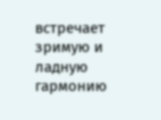встречает зримую и ладную гармонию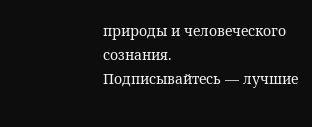природы и человеческого сознания.
Подписывайтесь — лучшие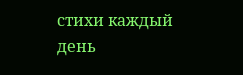стихи каждый день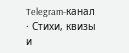Telegram-канал · Стихи, квизы и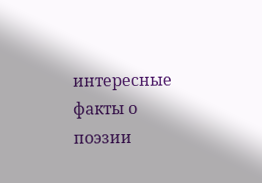интересные факты о поэзии